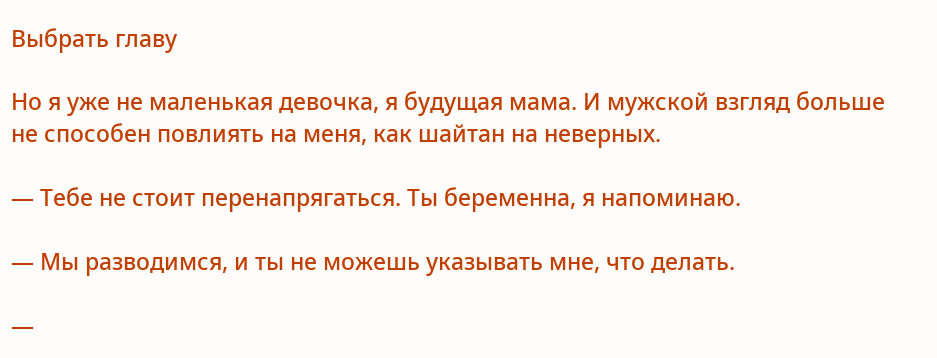Выбрать главу

Но я уже не маленькая девочка, я будущая мама. И мужской взгляд больше не способен повлиять на меня, как шайтан на неверных.

— Тебе не стоит перенапрягаться. Ты беременна, я напоминаю.

— Мы разводимся, и ты не можешь указывать мне, что делать.

—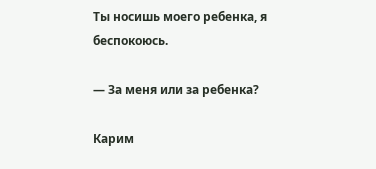Ты носишь моего ребенка, я беспокоюсь.

— За меня или за ребенка?

Карим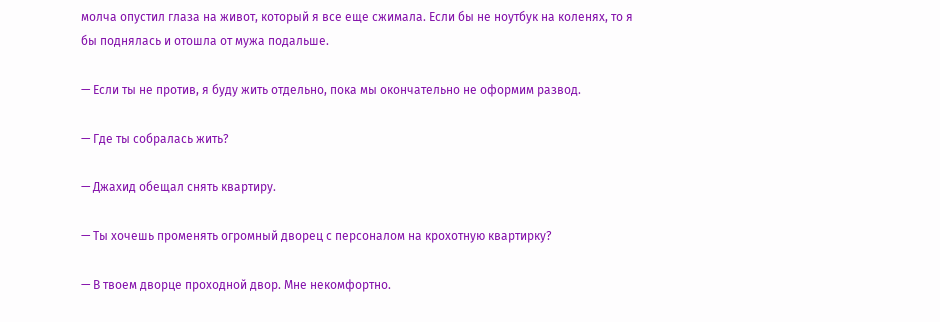молча опустил глаза на живот, который я все еще сжимала. Если бы не ноутбук на коленях, то я бы поднялась и отошла от мужа подальше.

— Если ты не против, я буду жить отдельно, пока мы окончательно не оформим развод.

— Где ты собралась жить?

— Джахид обещал снять квартиру.

— Ты хочешь променять огромный дворец с персоналом на крохотную квартирку?

— В твоем дворце проходной двор. Мне некомфортно.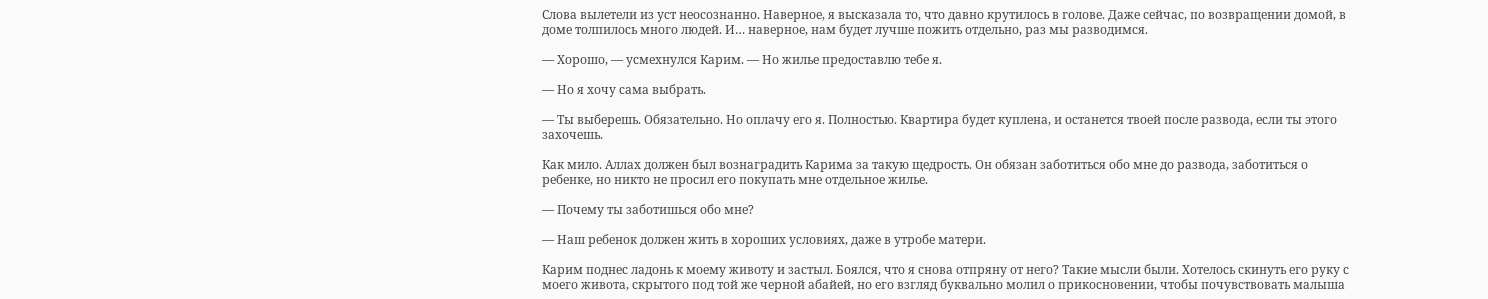Слова вылетели из уст неосознанно. Наверное, я высказала то, что давно крутилось в голове. Даже сейчас, по возвращении домой, в доме толпилось много людей. И… наверное, нам будет лучше пожить отдельно, раз мы разводимся.

— Хорошо, — усмехнулся Карим. — Но жилье предоставлю тебе я.

— Но я хочу сама выбрать.

— Ты выберешь. Обязательно. Но оплачу его я. Полностью. Квартира будет куплена, и останется твоей после развода, если ты этого захочешь.

Как мило. Аллах должен был вознаградить Карима за такую щедрость. Он обязан заботиться обо мне до развода, заботиться о ребенке, но никто не просил его покупать мне отдельное жилье.

— Почему ты заботишься обо мне?

— Наш ребенок должен жить в хороших условиях, даже в утробе матери.

Карим поднес ладонь к моему животу и застыл. Боялся, что я снова отпряну от него? Такие мысли были. Хотелось скинуть его руку с моего живота, скрытого под той же черной абайей, но его взгляд буквально молил о прикосновении, чтобы почувствовать малыша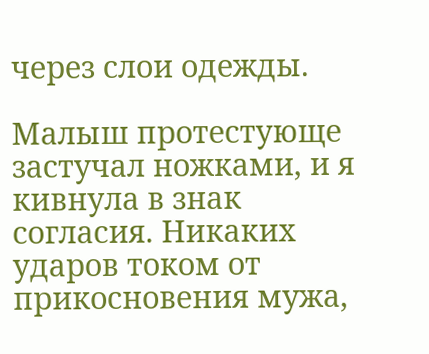через слои одежды.

Малыш протестующе застучал ножками, и я кивнула в знак согласия. Никаких ударов током от прикосновения мужа,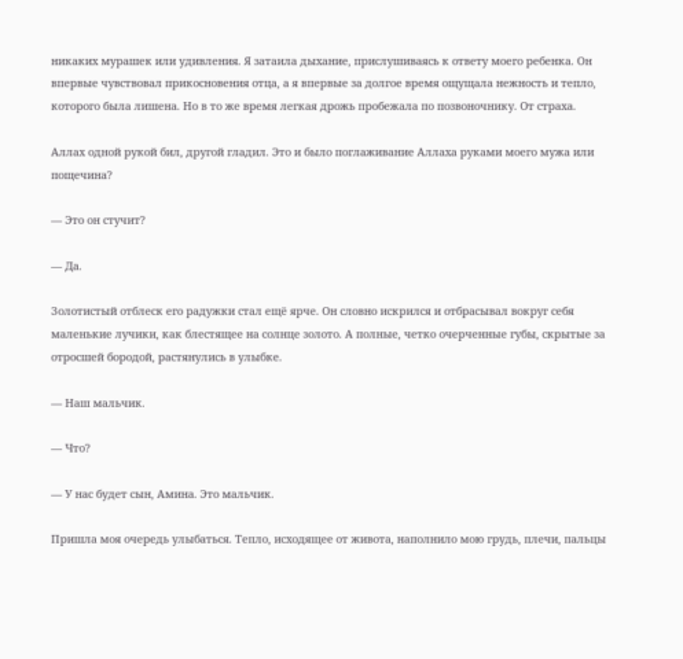никаких мурашек или удивления. Я затаила дыхание, прислушиваясь к ответу моего ребенка. Он впервые чувствовал прикосновения отца, а я впервые за долгое время ощущала нежность и тепло, которого была лишена. Но в то же время легкая дрожь пробежала по позвоночнику. От страха.

Аллах одной рукой бил, другой гладил. Это и было поглаживание Аллаха руками моего мужа или пощечина?

— Это он стучит?

— Да.

Золотистый отблеск его радужки стал ещё ярче. Он словно искрился и отбрасывал вокруг себя маленькие лучики, как блестящее на солнце золото. А полные, четко очерченные губы, скрытые за отросшей бородой, растянулись в улыбке.

— Наш мальчик.

— Что?

— У нас будет сын, Амина. Это мальчик.

Пришла моя очередь улыбаться. Тепло, исходящее от живота, наполнило мою грудь, плечи, пальцы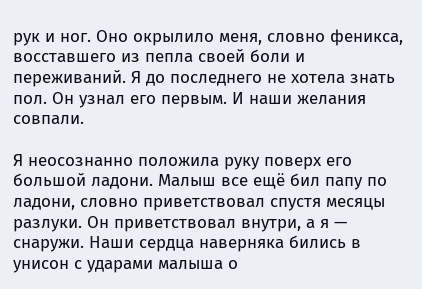рук и ног. Оно окрылило меня, словно феникса, восставшего из пепла своей боли и переживаний. Я до последнего не хотела знать пол. Он узнал его первым. И наши желания совпали.

Я неосознанно положила руку поверх его большой ладони. Малыш все ещё бил папу по ладони, словно приветствовал спустя месяцы разлуки. Он приветствовал внутри, а я — снаружи. Наши сердца наверняка бились в унисон с ударами малыша о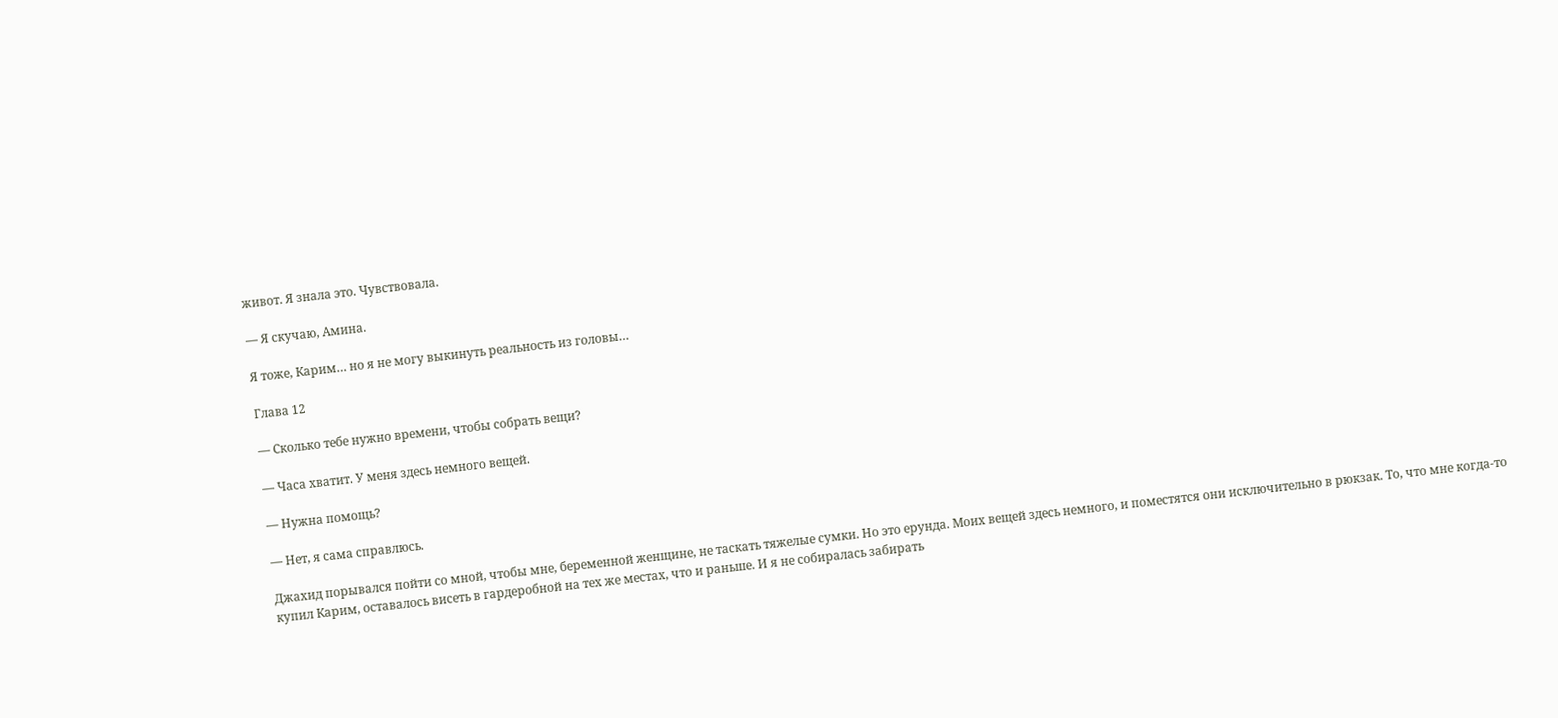живот. Я знала это. Чувствовала.

— Я скучаю, Амина.

Я тоже, Карим… но я не могу выкинуть реальность из головы…

Глава 12

— Сколько тебе нужно времени, чтобы собрать вещи?

— Часа хватит. У меня здесь немного вещей.

— Нужна помощь?

— Нет, я сама справлюсь.

Джахид порывался пойти со мной, чтобы мне, беременной женщине, не таскать тяжелые сумки. Но это ерунда. Моих вещей здесь немного, и поместятся они исключительно в рюкзак. То, что мне когда-то купил Карим, оставалось висеть в гардеробной на тех же местах, что и раньше. И я не собиралась забирать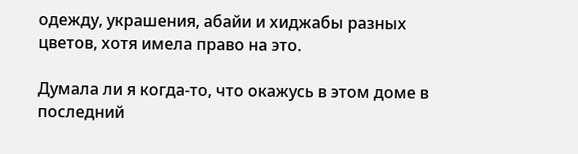одежду, украшения, абайи и хиджабы разных цветов, хотя имела право на это.

Думала ли я когда-то, что окажусь в этом доме в последний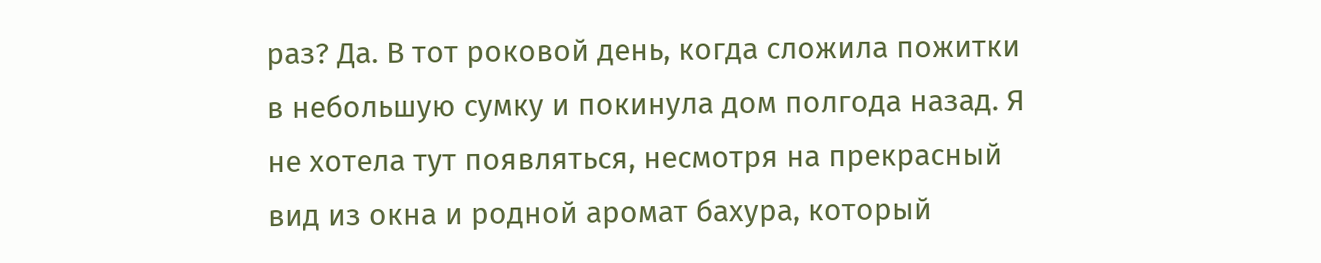раз? Да. В тот роковой день, когда сложила пожитки в небольшую сумку и покинула дом полгода назад. Я не хотела тут появляться, несмотря на прекрасный вид из окна и родной аромат бахура, который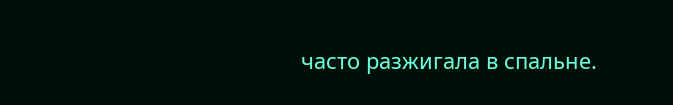часто разжигала в спальне.